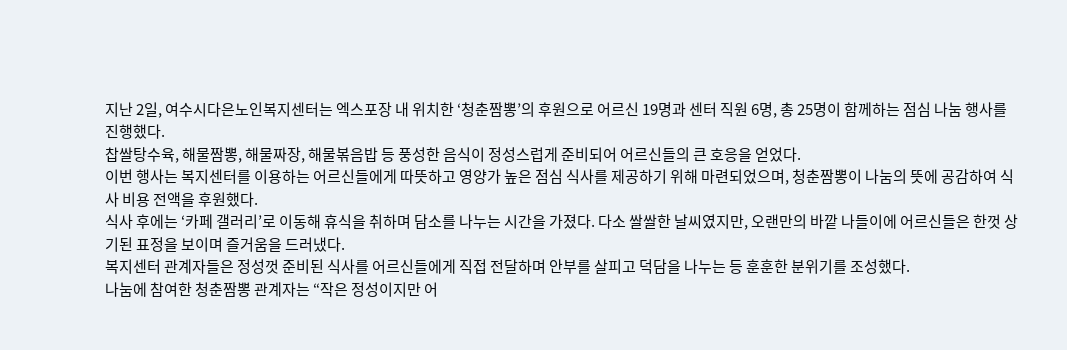지난 2일, 여수시다은노인복지센터는 엑스포장 내 위치한 ‘청춘짬뽕’의 후원으로 어르신 19명과 센터 직원 6명, 총 25명이 함께하는 점심 나눔 행사를 진행했다.
찹쌀탕수육, 해물짬뽕, 해물짜장, 해물볶음밥 등 풍성한 음식이 정성스럽게 준비되어 어르신들의 큰 호응을 얻었다.
이번 행사는 복지센터를 이용하는 어르신들에게 따뜻하고 영양가 높은 점심 식사를 제공하기 위해 마련되었으며, 청춘짬뽕이 나눔의 뜻에 공감하여 식사 비용 전액을 후원했다.
식사 후에는 ‘카페 갤러리’로 이동해 휴식을 취하며 담소를 나누는 시간을 가졌다. 다소 쌀쌀한 날씨였지만, 오랜만의 바깥 나들이에 어르신들은 한껏 상기된 표정을 보이며 즐거움을 드러냈다.
복지센터 관계자들은 정성껏 준비된 식사를 어르신들에게 직접 전달하며 안부를 살피고 덕담을 나누는 등 훈훈한 분위기를 조성했다.
나눔에 참여한 청춘짬뽕 관계자는 “작은 정성이지만 어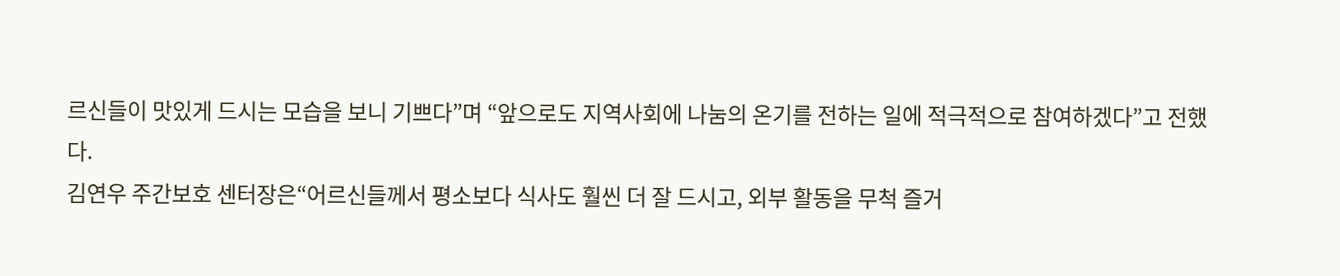르신들이 맛있게 드시는 모습을 보니 기쁘다”며 “앞으로도 지역사회에 나눔의 온기를 전하는 일에 적극적으로 참여하겠다”고 전했다.
김연우 주간보호 센터장은“어르신들께서 평소보다 식사도 훨씬 더 잘 드시고, 외부 활동을 무척 즐거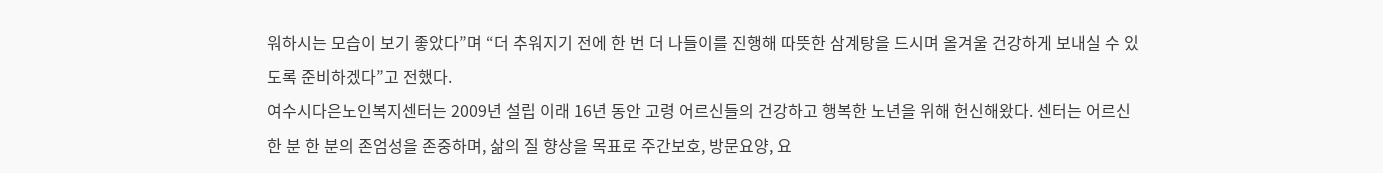워하시는 모습이 보기 좋았다”며 “더 추워지기 전에 한 번 더 나들이를 진행해 따뜻한 삼계탕을 드시며 올겨울 건강하게 보내실 수 있도록 준비하겠다”고 전했다.
여수시다은노인복지센터는 2009년 설립 이래 16년 동안 고령 어르신들의 건강하고 행복한 노년을 위해 헌신해왔다. 센터는 어르신 한 분 한 분의 존엄성을 존중하며, 삶의 질 향상을 목표로 주간보호, 방문요양, 요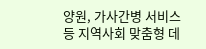양원, 가사간병 서비스 등 지역사회 맞춤형 데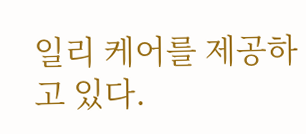일리 케어를 제공하고 있다.